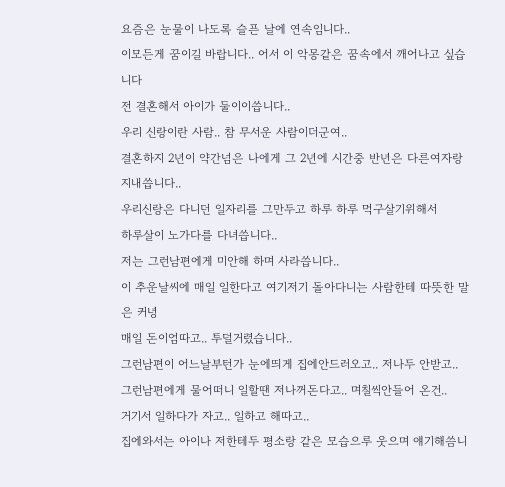요즘은 눈물이 나도록 슬픈 날에 연속임니다..
이모든게 꿈이길 바랍니다.. 어서 이 악몽같은 꿈속에서 깨어나고 싶습니다
전 결혼해서 아이가 둘이이씁니다..
우리 신랑이란 사람.. 참 무서운 사람이더군여..
결혼하지 2년이 약간넘은 나에게 그 2년에 시간중 반년은 다른여자랑 지내씁니다..
우리신랑은 다니던 일자리를 그만두고 하루 하루 먹구살기위해서
하루살이 노가다를 다녀씁니다..
저는 그런남편에게 미안해 하며 사라씁니다..
이 추운날씨에 매일 일한다고 여기저기 돌아다니는 사람한테 따뜻한 말은 커녕
매일 돈이엄따고.. 투덜거렸습니다..
그런남편이 어느날부턴가 눈에띄게 집에안드러오고.. 저나두 안받고..
그런남편에게 물어떠니 일할땐 저나꺼돈다고.. 며칠씩안들어 온건..
거기서 일하다가 자고.. 일하고 해따고..
집에와서는 아이나 저한테두 평소랑 같은 모습으루 웃으며 얘기해씀니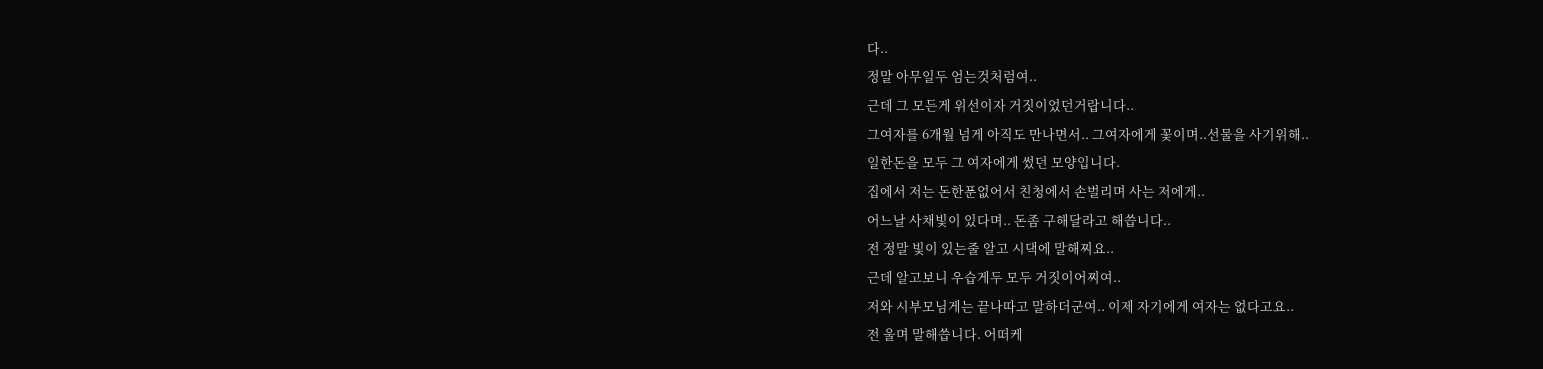다..
정말 아무일두 엄는것처럼여..
근데 그 모든게 위선이자 거짓이었던거랍니다..
그여자를 6개월 넘게 아직도 만나면서.. 그여자에게 꽃이며..선물을 사기위해..
일한돈을 모두 그 여자에게 썼던 모양입니다.
집에서 저는 돈한푼없어서 친청에서 손벌리며 사는 저에게..
어느날 사채빛이 있다며.. 돈좀 구해달라고 해씁니다..
전 정말 빛이 있는줄 알고 시댁에 말해찌요..
근데 알고보니 우습게두 모두 거짓이어찌여..
저와 시부모님게는 끝나따고 말하더군여.. 이제 자기에게 여자는 없다고요..
전 울며 말해씁니다. 어떠케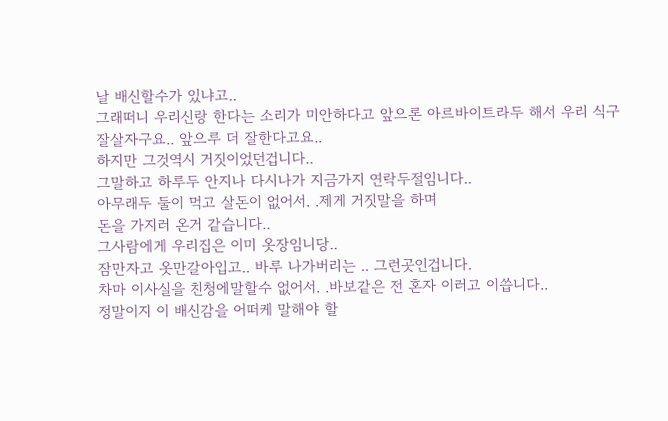날 배신할수가 있냐고..
그래떠니 우리신랑 한다는 소리가 미안하다고 앞으론 아르바이트라두 해서 우리 식구
잘살자구요.. 앞으루 더 잘한다고요..
하지만 그것역시 거짓이었던겁니다..
그말하고 하루두 안지나 다시나가 지금가지 연락두절임니다..
아무래두 둘이 먹고 살돈이 없어서. .제게 거짓말을 하며
돈을 가지러 온거 같습니다..
그사람에게 우리집은 이미 옷장임니당..
잠만자고 옷만갈아입고.. 바루 나가버리는 .. 그런곳인겁니다.
차마 이사실을 친청에말할수 없어서. .바보같은 전 혼자 이러고 이씁니다..
정말이지 이 배신감을 어떠케 말해야 할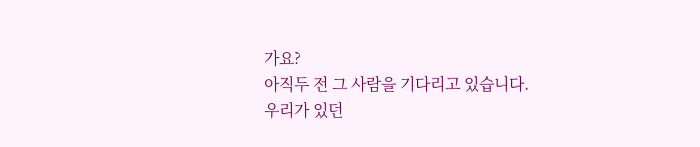가요?
아직두 전 그 사람을 기다리고 있습니다.
우리가 있던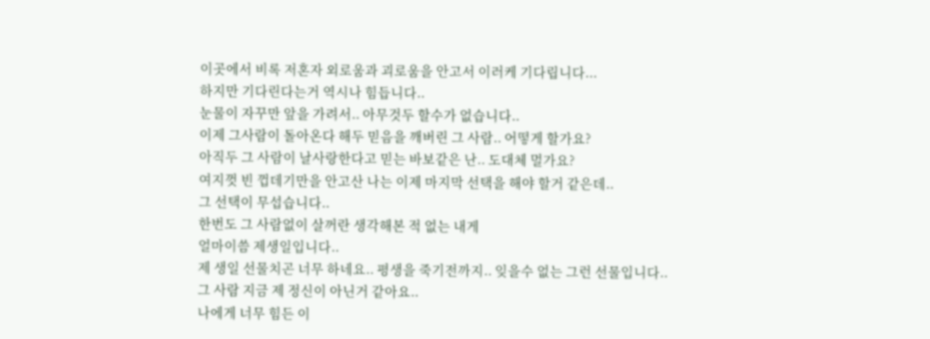이곳에서 비록 저혼자 외로움과 괴로움을 안고서 이러케 기다립니다...
하지만 기다린다는거 역시나 힘듭니다..
눈물이 자꾸만 앞을 가려서.. 아무것두 할수가 없습니다..
이제 그사람이 돌아온다 해두 믿음을 깨버린 그 사람.. 어떻게 할가요?
아직두 그 사람이 날사랑한다고 믿는 바보같은 난.. 도대체 멀가요?
여지껏 빈 껍데기만을 안고산 나는 이제 마지막 선택을 해야 할거 같은데..
그 선택이 무섭습니다..
한번도 그 사람없이 살꺼란 생각해본 적 없는 내게
얼마이씀 제생일입니다..
제 생일 선물치곤 너무 하네요.. 평생을 죽기전까지.. 잊을수 없는 그런 선물입니다..
그 사람 지금 제 정신이 아닌거 같아요..
나에게 너무 힘든 이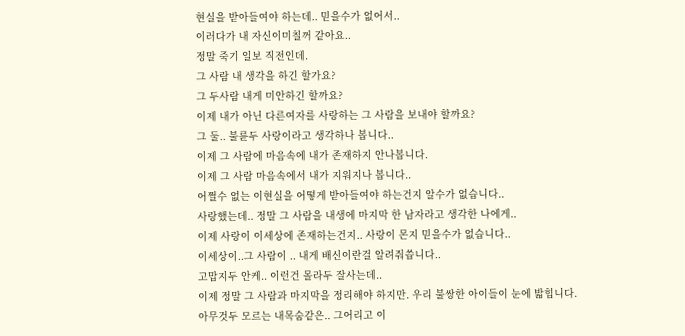현실을 받아들여야 하는데.. 믿을수가 없어서..
이러다가 내 자신이미칠꺼 같아요..
정말 죽기 일보 직전인데.
그 사람 내 생각을 하긴 할가요?
그 두사람 내게 미안하긴 할까요?
이제 내가 아닌 다른여자를 사랑하는 그 사람을 보내야 할까요?
그 둘.. 불륜두 사랑이라고 생각하나 봅니다..
이제 그 사람에 마음속에 내가 존재하지 안나봅니다.
이제 그 사람 마음속에서 내가 지워지나 봅니다..
어쩔수 없는 이현실을 어떻게 받아들여야 하는건지 알수가 없습니다..
사랑했는데.. 정말 그 사람을 내생에 마지막 한 남자라고 생각한 나에게..
이제 사랑이 이세상에 존재하는건지.. 사랑이 몬지 믿을수가 없습니다..
이세상이..그 사람이 .. 내게 배신이란걸 알려줘씁니다..
고맙지두 안케.. 이런건 몰라두 잘사는데..
이제 정말 그 사람과 마지막을 정리해야 하지만. 우리 불쌍한 아이들이 눈에 밟힙니다.
아무것두 모르는 내목숨같은.. 그어리고 이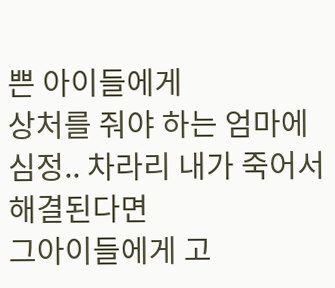쁜 아이들에게
상처를 줘야 하는 엄마에 심정.. 차라리 내가 죽어서 해결된다면
그아이들에게 고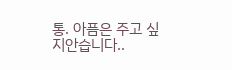통. 아픔은 주고 싶지안습니다..